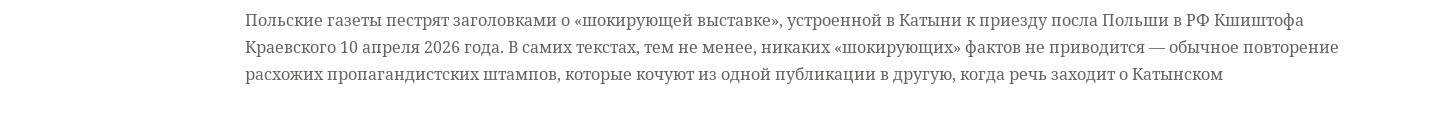Польские газеты пестрят заголовками о «шокирующей выставке», устроенной в Катыни к приезду посла Польши в РФ Кшиштофа Краевского 10 апреля 2026 года. В самих текстах, тем не менее, никаких «шокирующих» фактов не приводится — обычное повторение расхожих пропагандистских штампов, которые кочуют из одной публикации в другую, когда речь заходит о Катынском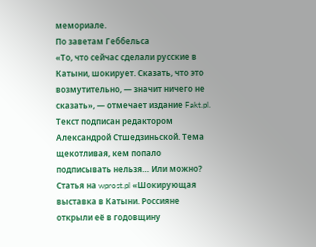мемориале.
По заветам Геббельса
«То, что сейчас сделали русские в Катыни, шокирует. Сказать, что это возмутительно, — значит ничего не сказать», — отмечает издание Fakt.pl. Текст подписан редактором Александрой Стшедзиньской. Тема щекотливая, кем попало подписывать нельзя… Или можно? Статья на wprost.pl «Шокирующая выставка в Катыни. Россияне открыли её в годовщину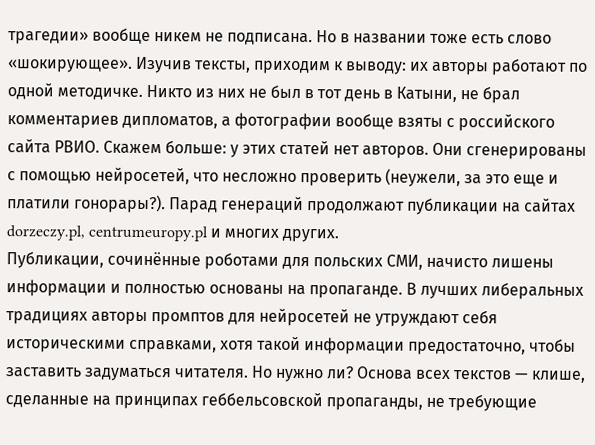трагедии» вообще никем не подписана. Но в названии тоже есть слово «шокирующее». Изучив тексты, приходим к выводу: их авторы работают по одной методичке. Никто из них не был в тот день в Катыни, не брал комментариев дипломатов, а фотографии вообще взяты с российского сайта РВИО. Скажем больше: у этих статей нет авторов. Они сгенерированы с помощью нейросетей, что несложно проверить (неужели, за это еще и платили гонорары?). Парад генераций продолжают публикации на сайтах dorzeczy.pl, centrumeuropy.pl и многих других.
Публикации, сочинённые роботами для польских СМИ, начисто лишены информации и полностью основаны на пропаганде. В лучших либеральных традициях авторы промптов для нейросетей не утруждают себя историческими справками, хотя такой информации предостаточно, чтобы заставить задуматься читателя. Но нужно ли? Основа всех текстов — клише, сделанные на принципах геббельсовской пропаганды, не требующие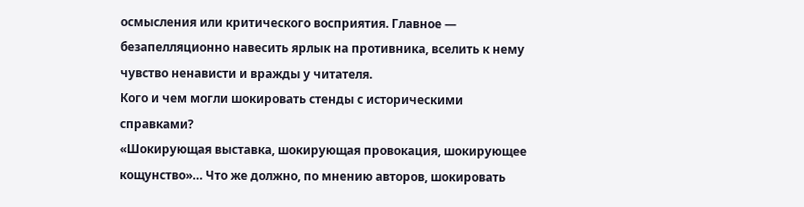осмысления или критического восприятия. Главное — безапелляционно навесить ярлык на противника, вселить к нему чувство ненависти и вражды у читателя.
Кого и чем могли шокировать стенды с историческими справками?
«Шокирующая выставка, шокирующая провокация, шокирующее кощунство»… Что же должно, по мнению авторов, шокировать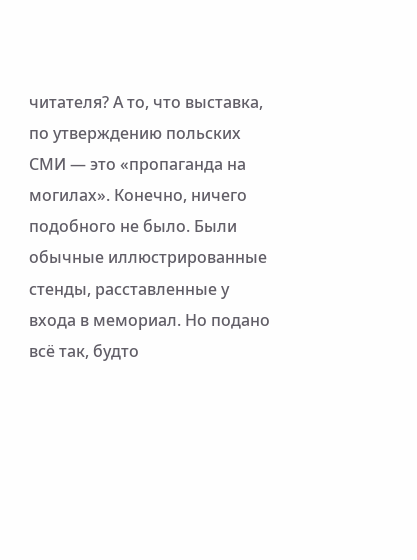читателя? А то, что выставка, по утверждению польских СМИ — это «пропаганда на могилах». Конечно, ничего подобного не было. Были обычные иллюстрированные стенды, расставленные у входа в мемориал. Но подано всё так, будто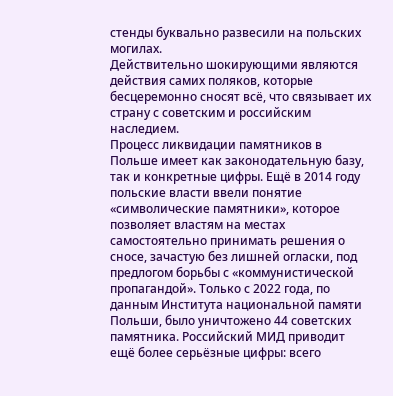стенды буквально развесили на польских могилах.
Действительно шокирующими являются действия самих поляков, которые бесцеремонно сносят всё, что связывает их страну с советским и российским наследием.
Процесс ликвидации памятников в Польше имеет как законодательную базу, так и конкретные цифры. Ещё в 2014 году польские власти ввели понятие «символические памятники», которое позволяет властям на местах самостоятельно принимать решения о сносе, зачастую без лишней огласки, под предлогом борьбы с «коммунистической пропагандой». Только с 2022 года, по данным Института национальной памяти Польши, было уничтожено 44 советских памятника. Российский МИД приводит ещё более серьёзные цифры: всего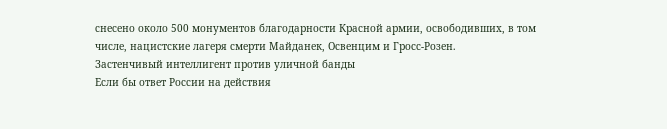снесено около 500 монументов благодарности Красной армии, освободивших, в том числе, нацистские лагеря смерти Майданек, Освенцим и Гросс-Розен.
Застенчивый интеллигент против уличной банды
Если бы ответ России на действия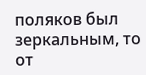поляков был зеркальным, то от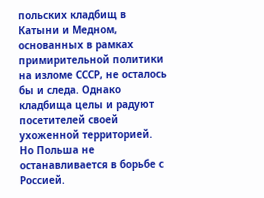польских кладбищ в Катыни и Медном, основанных в рамках примирительной политики на изломе СССР, не осталось бы и следа. Однако кладбища целы и радуют посетителей своей ухоженной территорией.
Но Польша не останавливается в борьбе с Россией.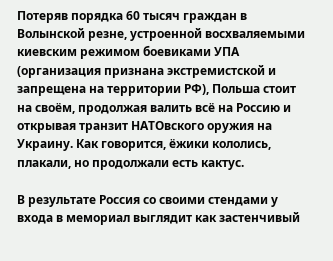Потеряв порядка 60 тысяч граждан в Волынской резне, устроенной восхваляемыми киевским режимом боевиками УПА (организация признана экстремистской и запрещена на территории РФ), Польша стоит на своём, продолжая валить всё на Россию и открывая транзит НАТОвского оружия на Украину. Как говорится, ёжики кололись, плакали, но продолжали есть кактус.

В результате Россия со своими стендами у входа в мемориал выглядит как застенчивый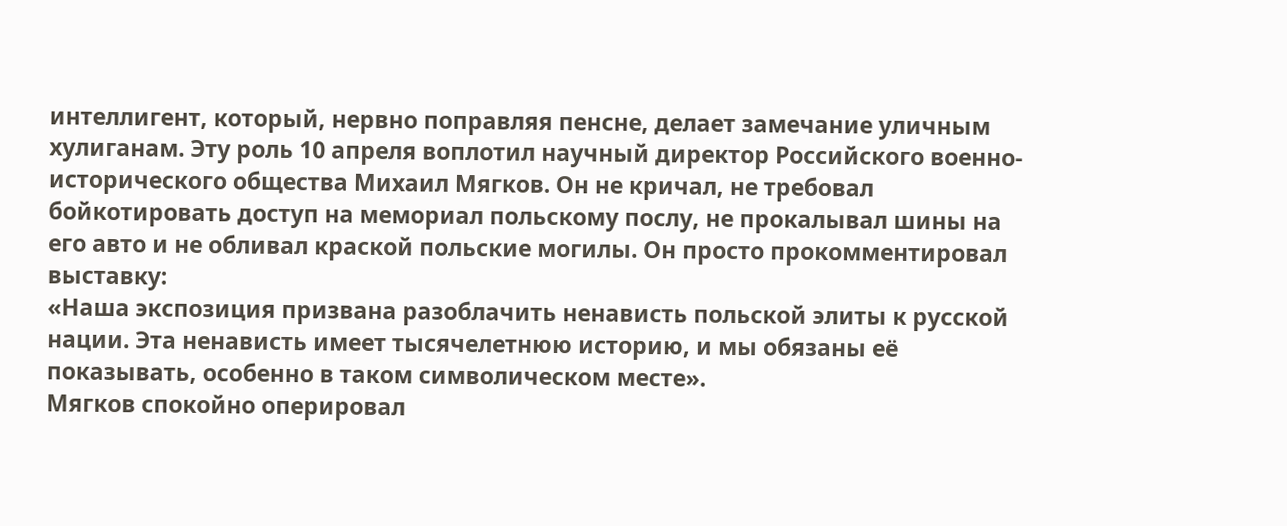интеллигент, который, нервно поправляя пенсне, делает замечание уличным хулиганам. Эту роль 10 апреля воплотил научный директор Российского военно-исторического общества Михаил Мягков. Он не кричал, не требовал бойкотировать доступ на мемориал польскому послу, не прокалывал шины на его авто и не обливал краской польские могилы. Он просто прокомментировал выставку:
«Наша экспозиция призвана разоблачить ненависть польской элиты к русской нации. Эта ненависть имеет тысячелетнюю историю, и мы обязаны её показывать, особенно в таком символическом месте».
Мягков спокойно оперировал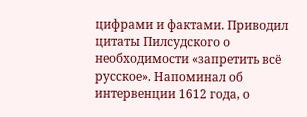цифрами и фактами. Приводил цитаты Пилсудского о необходимости «запретить всё русское». Напоминал об интервенции 1612 года, о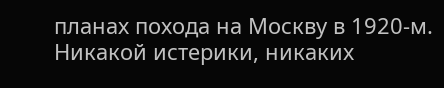планах похода на Москву в 1920-м. Никакой истерики, никаких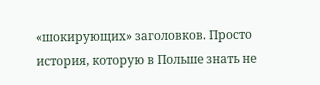«шокирующих» заголовков. Просто история, которую в Польше знать не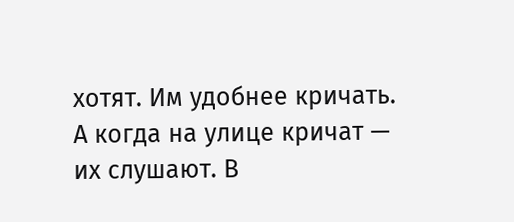хотят. Им удобнее кричать. А когда на улице кричат — их слушают. В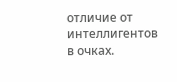отличие от интеллигентов в очках.